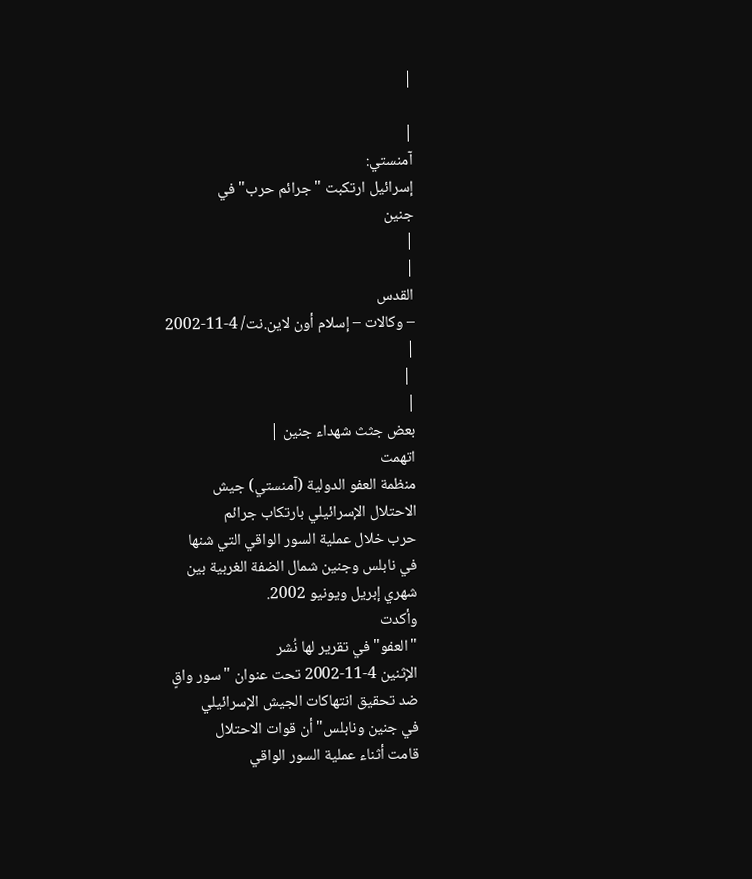|

|
آمنستي:
إسرائيل ارتكبت "جرائم حرب" في
جنين
|
|
القدس
– وكالات – إسلام أون لاين.نت/ 4-11-2002
|
 |
|
بعض جثث شهداء جنين |
اتهمت
منظمة العفو الدولية (آمنستي) جيش
الاحتلال الإسرائيلي بارتكاب جرائم
حرب خلال عملية السور الواقي التي شنها
في نابلس وجنين شمال الضفة الغربية بين
شهري إبريل ويونيو 2002.
وأكدت
"العفو" في تقرير لها نُشر
الإثنين 4-11-2002 تحت عنوان "سور واقٍ
ضد تحقيق انتهاكات الجيش الإسرائيلي
في جنين ونابلس" أن قوات الاحتلال
قامت أثناء عملية السور الواقي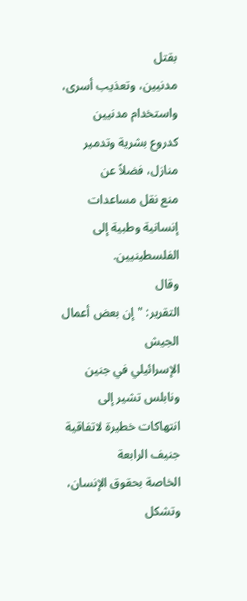بقتل
مدنيين، وتعذيب أسرى، واستخدام مدنيين
كدروع بشرية وتدمير منازل، فضلاً عن
منع نقل مساعدات إنسانية وطبية إلى
الفلسطينيين.
وقال
التقرير: "إن بعض أعمال الجيش
الإسرائيلي في جنين ونابلس تشير إلى
انتهاكات خطيرة لاتفاقية جنيف الرابعة
الخاصة بحقوق الإنسان، وتشكل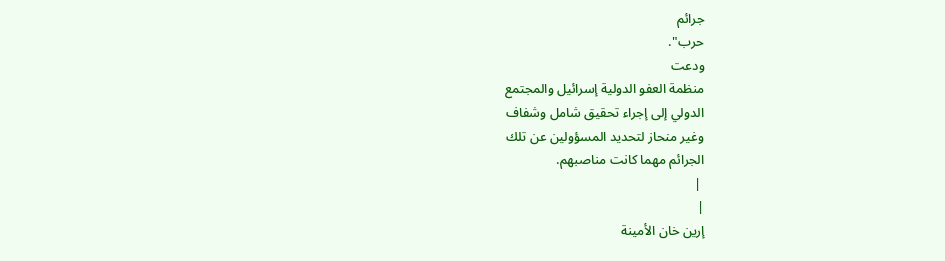جرائم
حرب".
ودعت
منظمة العفو الدولية إسرائيل والمجتمع
الدولي إلى إجراء تحقيق شامل وشفاف
وغير منحاز لتحديد المسؤولين عن تلك
الجرائم مهما كانت مناصبهم.
 |
|
إرين خان الأمينة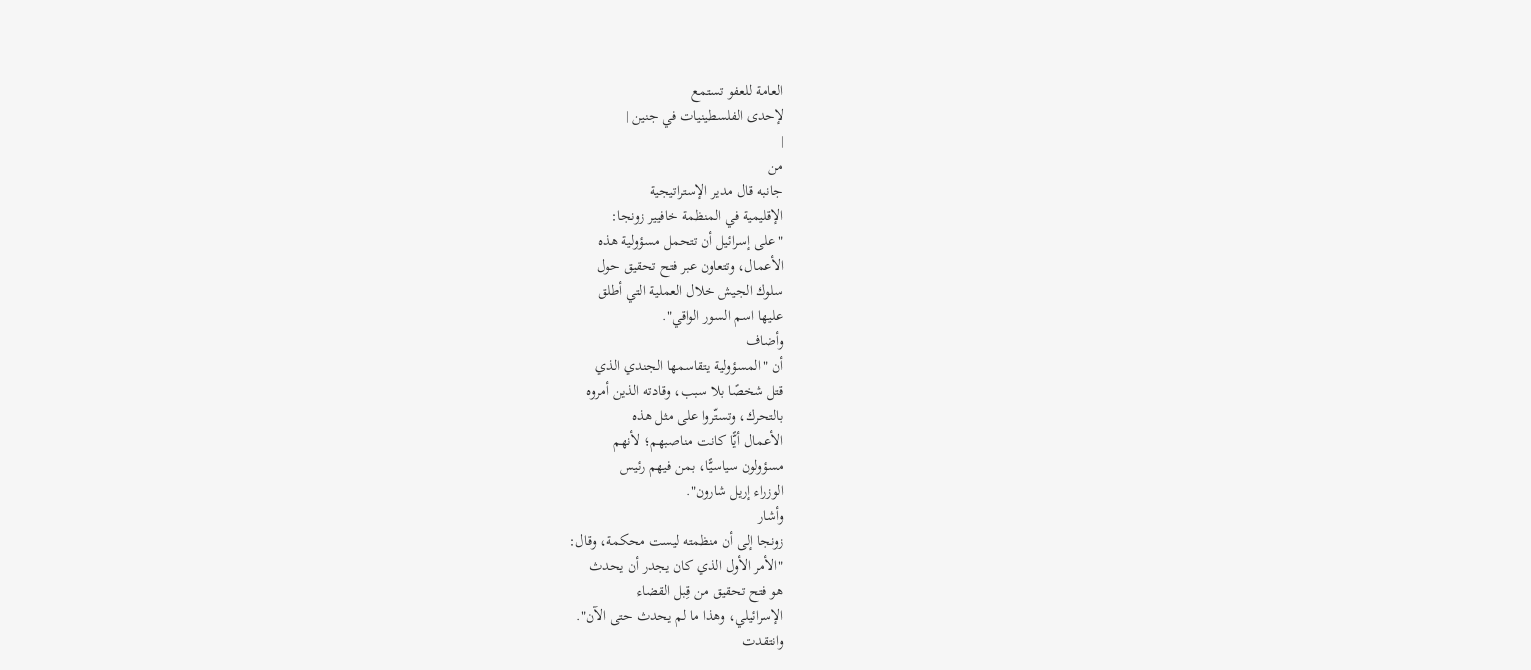العامة للعفو تستمع
لإحدى الفلسطينيات في جنين |
|
من
جانبه قال مدير الإستراتيجية
الإقليمية في المنظمة خافيير زونجا:
"على إسرائيل أن تتحمل مسؤولية هذه
الأعمال، وتتعاون عبر فتح تحقيق حول
سلوك الجيش خلال العملية التي أطلق
عليها اسم السور الواقي".
وأضاف
أن "المسؤولية يتقاسمها الجندي الذي
قتل شخصًا بلا سبب، وقادته الذين أمروه
بالتحرك، وتستّروا على مثل هذه
الأعمال أيًّا كانت مناصبهم؛ لأنهم
مسؤولون سياسيًّا، بمن فيهم رئيس
الوزراء إريل شارون".
وأشار
زونجا إلى أن منظمته ليست محكمة، وقال:
"الأمر الأول الذي كان يجدر أن يحدث
هو فتح تحقيق من قِبل القضاء
الإسرائيلي، وهذا ما لم يحدث حتى الآن".
وانتقدت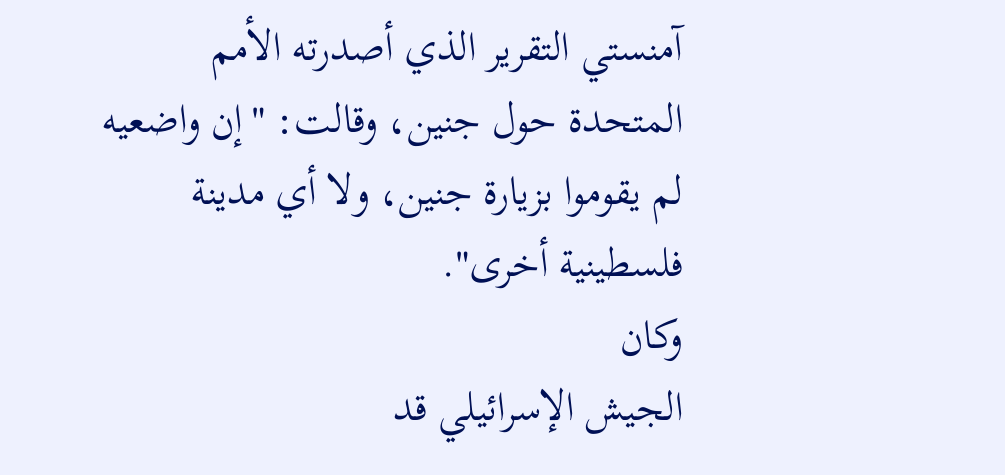آمنستي التقرير الذي أصدرته الأمم
المتحدة حول جنين، وقالت: "إن واضعيه
لم يقوموا بزيارة جنين، ولا أي مدينة
فلسطينية أخرى".
وكان
الجيش الإسرائيلي قد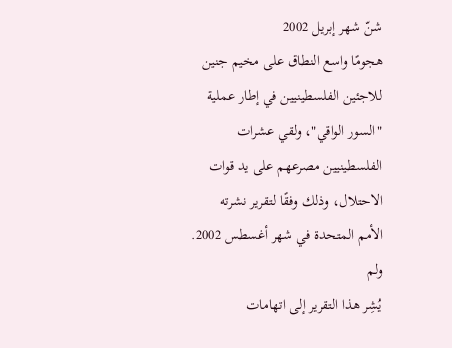شنّ شهر إبريل 2002
هجومًا واسع النطاق على مخيم جنين
للاجئين الفلسطينيين في إطار عملية
"السور الواقي"، ولقي عشرات
الفلسطينيين مصرعهم على يد قوات
الاحتلال، وذلك وفقًا لتقرير نشرته
الأمم المتحدة في شهر أغسطس 2002.
ولم
يُشِر هذا التقرير إلى اتهامات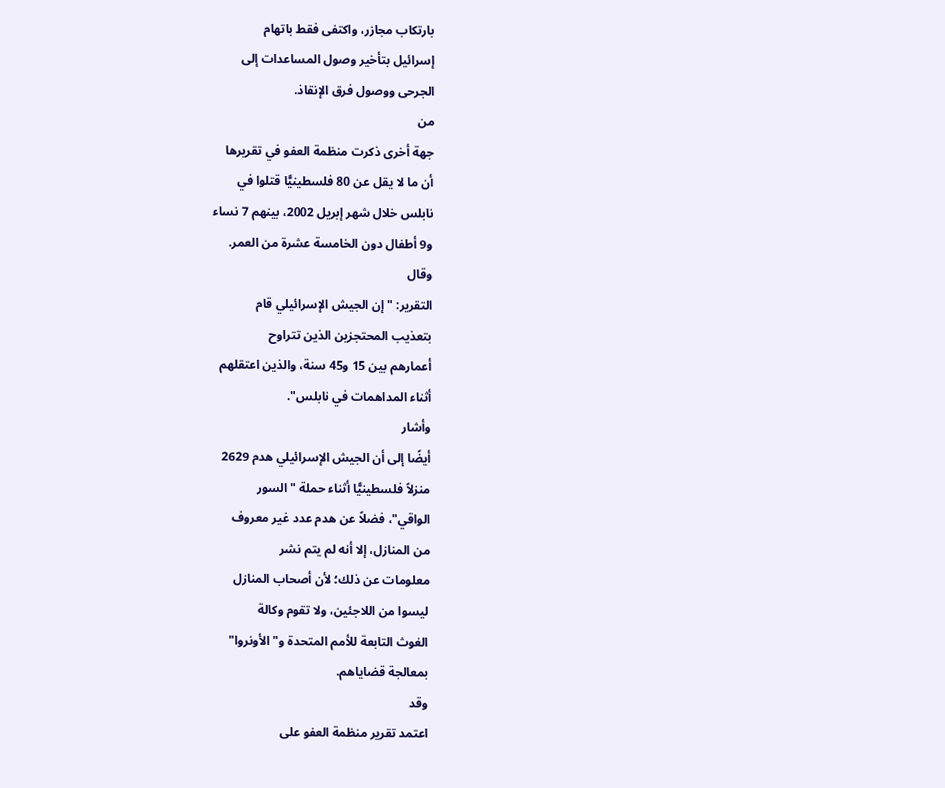بارتكاب مجازر، واكتفى فقط باتهام
إسرائيل بتأخير وصول المساعدات إلى
الجرحى ووصول فرق الإنقاذ.
من
جهة أخرى ذكرت منظمة العفو في تقريرها
أن ما لا يقل عن 80 فلسطينيًّا قتلوا في
نابلس خلال شهر إبريل 2002، بينهم 7 نساء
و9 أطفال دون الخامسة عشرة من العمر.
وقال
التقرير: "إن الجيش الإسرائيلي قام
بتعذيب المحتجزين الذين تتراوح
أعمارهم بين 15 و45 سنة، والذين اعتقلهم
أثناء المداهمات في نابلس".
وأشار
أيضًا إلى أن الجيش الإسرائيلي هدم 2629
منزلاً فلسطينيًّا أثناء حملة "السور
الواقي"، فضلاً عن هدم عدد غير معروف
من المنازل، إلا أنه لم يتم نشر
معلومات عن ذلك؛ لأن أصحاب المنازل
ليسوا من اللاجئين، ولا تقوم وكالة
الغوث التابعة للأمم المتحدة و"الأونروا"
بمعالجة قضاياهم.
وقد
اعتمد تقرير منظمة العفو على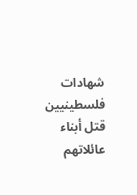شهادات
فلسطينيين قتل أبناء عائلاتهم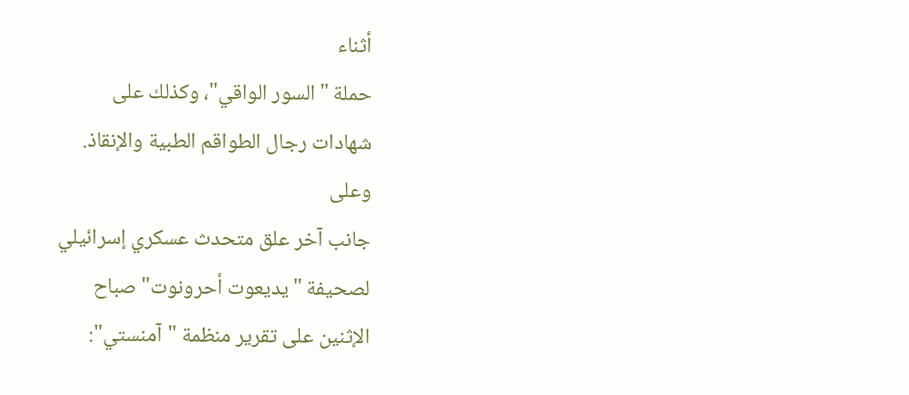أثناء
حملة "السور الواقي"، وكذلك على
شهادات رجال الطواقم الطبية والإنقاذ.
وعلى
جانب آخر علق متحدث عسكري إسرائيلي
لصحيفة "يديعوت أحرونوت" صباح
الإثنين على تقرير منظمة "آمنستي":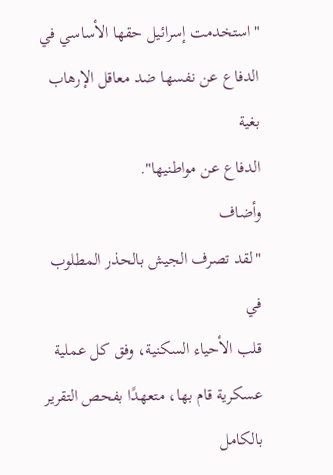"استخدمت إسرائيل حقها الأساسي في
الدفاع عن نفسها ضد معاقل الإرهاب بغية
الدفاع عن مواطنيها".
وأضاف
"لقد تصرف الجيش بالحذر المطلوب في
قلب الأحياء السكنية، وفق كل عملية
عسكرية قام بها، متعهدًا بفحص التقرير
بالكامل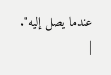عندما يصل إليه".
|